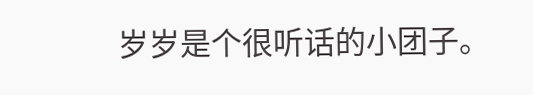岁岁是个很听话的小团子。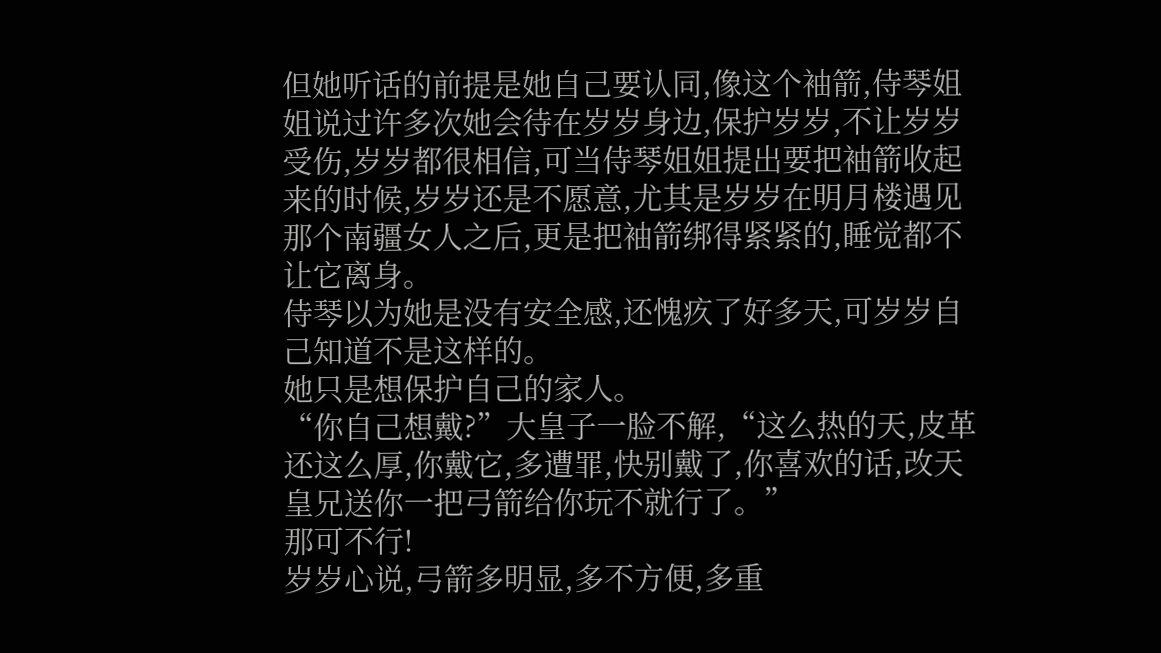但她听话的前提是她自己要认同,像这个袖箭,侍琴姐姐说过许多次她会待在岁岁身边,保护岁岁,不让岁岁受伤,岁岁都很相信,可当侍琴姐姐提出要把袖箭收起来的时候,岁岁还是不愿意,尤其是岁岁在明月楼遇见那个南疆女人之后,更是把袖箭绑得紧紧的,睡觉都不让它离身。
侍琴以为她是没有安全感,还愧疚了好多天,可岁岁自己知道不是这样的。
她只是想保护自己的家人。
“你自己想戴?”大皇子一脸不解,“这么热的天,皮革还这么厚,你戴它,多遭罪,快别戴了,你喜欢的话,改天皇兄送你一把弓箭给你玩不就行了。”
那可不行!
岁岁心说,弓箭多明显,多不方便,多重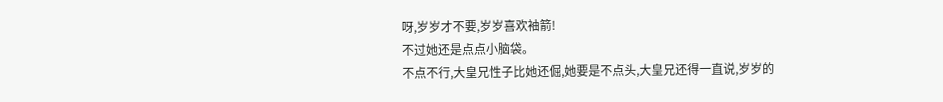呀,岁岁才不要,岁岁喜欢袖箭!
不过她还是点点小脑袋。
不点不行,大皇兄性子比她还倔,她要是不点头,大皇兄还得一直说,岁岁的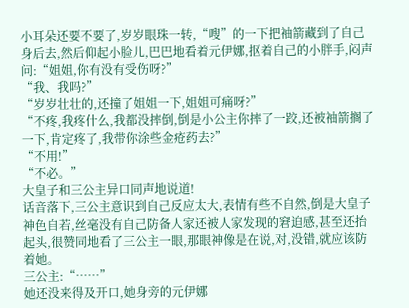小耳朵还要不要了,岁岁眼珠一转,“嗖”的一下把袖箭藏到了自己身后去,然后仰起小脸儿,巴巴地看着元伊娜,抠着自己的小胖手,闷声问:“姐姐,你有没有受伤呀?”
“我、我吗?”
“岁岁壮壮的,还撞了姐姐一下,姐姐可痛呀?”
“不疼,我疼什么,我都没摔倒,倒是小公主你摔了一跤,还被袖箭搁了一下,肯定疼了,我带你涂些金疮药去?”
“不用!”
“不必。”
大皇子和三公主异口同声地说道!
话音落下,三公主意识到自己反应太大,表情有些不自然,倒是大皇子神色自若,丝毫没有自己防备人家还被人家发现的窘迫感,甚至还抬起头,很赞同地看了三公主一眼,那眼神像是在说,对,没错,就应该防着她。
三公主:“……”
她还没来得及开口,她身旁的元伊娜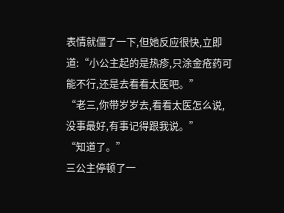表情就僵了一下,但她反应很快,立即道:“小公主起的是热疹,只涂金疮药可能不行,还是去看看太医吧。”
“老三,你带岁岁去,看看太医怎么说,没事最好,有事记得跟我说。”
“知道了。”
三公主停顿了一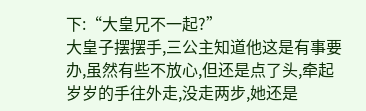下:“大皇兄不一起?”
大皇子摆摆手,三公主知道他这是有事要办,虽然有些不放心,但还是点了头,牵起岁岁的手往外走,没走两步,她还是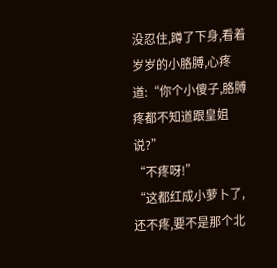没忍住,蹲了下身,看着岁岁的小胳膊,心疼道:“你个小傻子,胳膊疼都不知道跟皇姐说?”
“不疼呀!”
“这都红成小萝卜了,还不疼,要不是那个北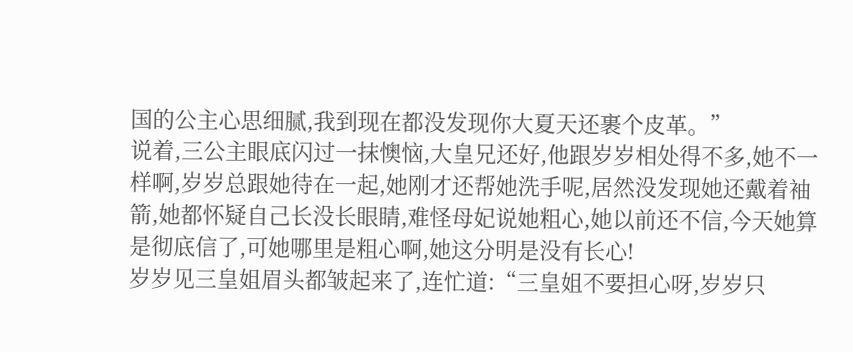国的公主心思细腻,我到现在都没发现你大夏天还裹个皮革。”
说着,三公主眼底闪过一抹懊恼,大皇兄还好,他跟岁岁相处得不多,她不一样啊,岁岁总跟她待在一起,她刚才还帮她洗手呢,居然没发现她还戴着袖箭,她都怀疑自己长没长眼睛,难怪母妃说她粗心,她以前还不信,今天她算是彻底信了,可她哪里是粗心啊,她这分明是没有长心!
岁岁见三皇姐眉头都皱起来了,连忙道:“三皇姐不要担心呀,岁岁只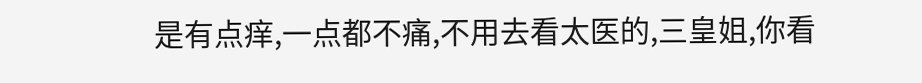是有点痒,一点都不痛,不用去看太医的,三皇姐,你看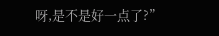呀,是不是好一点了?”